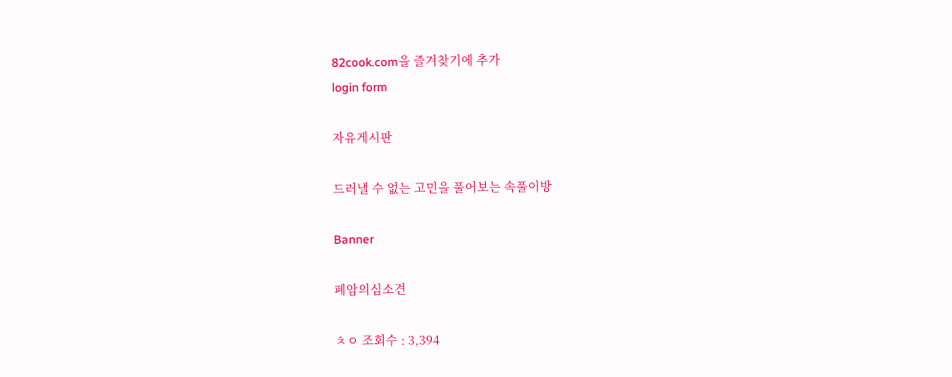82cook.com을 즐겨찾기에 추가
login form

자유게시판

드러낼 수 없는 고민을 풀어보는 속풀이방

Banner

폐암의심소견

ㅊㅇ 조회수 : 3,394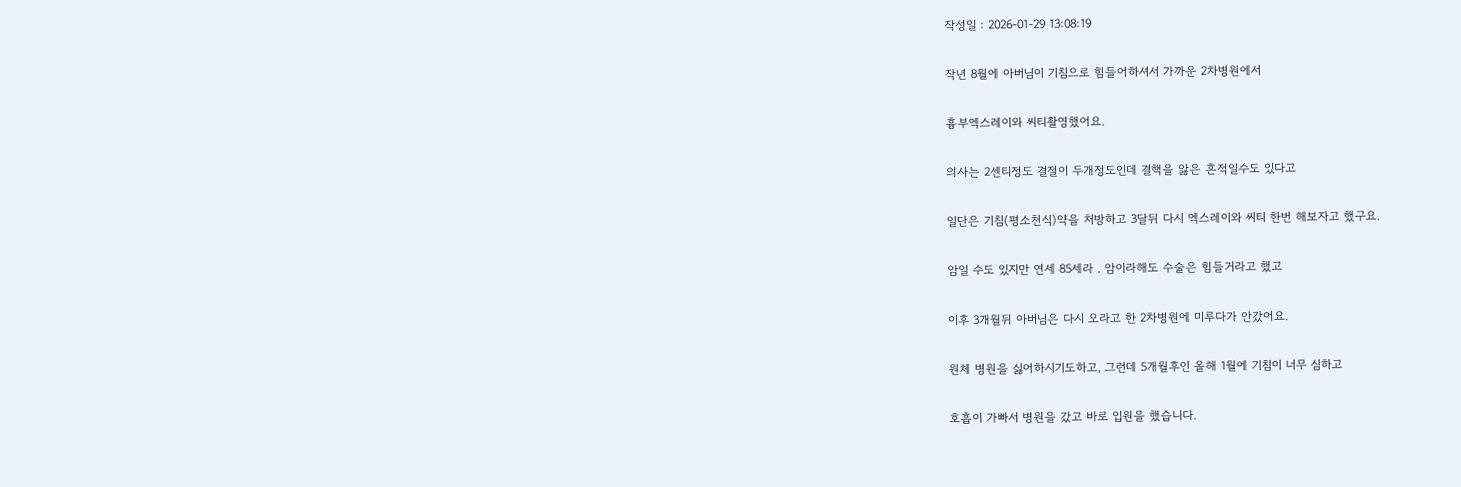작성일 : 2026-01-29 13:08:19

작년 8월에 아버님이 기침으로 힘들어하셔서 가까운 2차병원에서

흉부엑스레이와 씨티촬영했어요.

의사는 2센티정도 결절이 두개정도인데 결핵을 앓은 흔적일수도 있다고

일단은 기침(평소천식)약을 처방하고 3달뒤 다시 엑스레이와 씨티 한번 해보자고 했구요.

암일 수도 있지만 연세 85세라 . 암이라해도 수술은 힘들거라고 했고

이후 3개월뒤 아버님은 다시 오라고 한 2차병원에 미루다가 안갔어요.

원체 병원을 싫어하시기도하고, 그런데 5개월후인 올해 1월에 기침이 너무 심하고

호흡이 가빠서 병원을 갔고 바로 입원을 했습니다.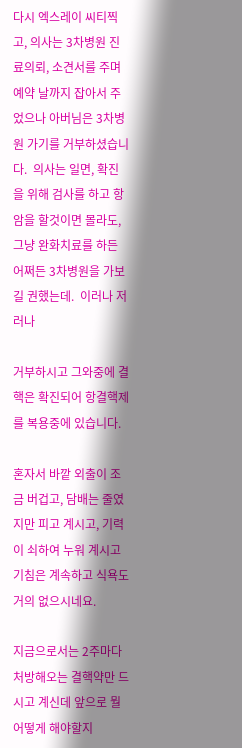다시 엑스레이 씨티찍고, 의사는 3차병원 진료의뢰, 소견서를 주며 예약 날까지 잡아서 주었으나 아버님은 3차병원 가기를 거부하셨습니다.  의사는 일면, 확진을 위해 검사를 하고 항암을 할것이면 몰라도, 그냥 완화치료를 하든  어쩌든 3차병원을 가보길 권했는데.  이러나 저러나

거부하시고 그와중에 결핵은 확진되어 항결핵제를 복용중에 있습니다.

혼자서 바깥 외출이 조금 버겁고, 담배는 줄였지만 피고 계시고, 기력이 쇠하여 누워 계시고 기침은 계속하고 식욕도 거의 없으시네요.

지금으로서는 2주마다 처방해오는 결핵약만 드시고 계신데 앞으로 뭘 어떻게 해야할지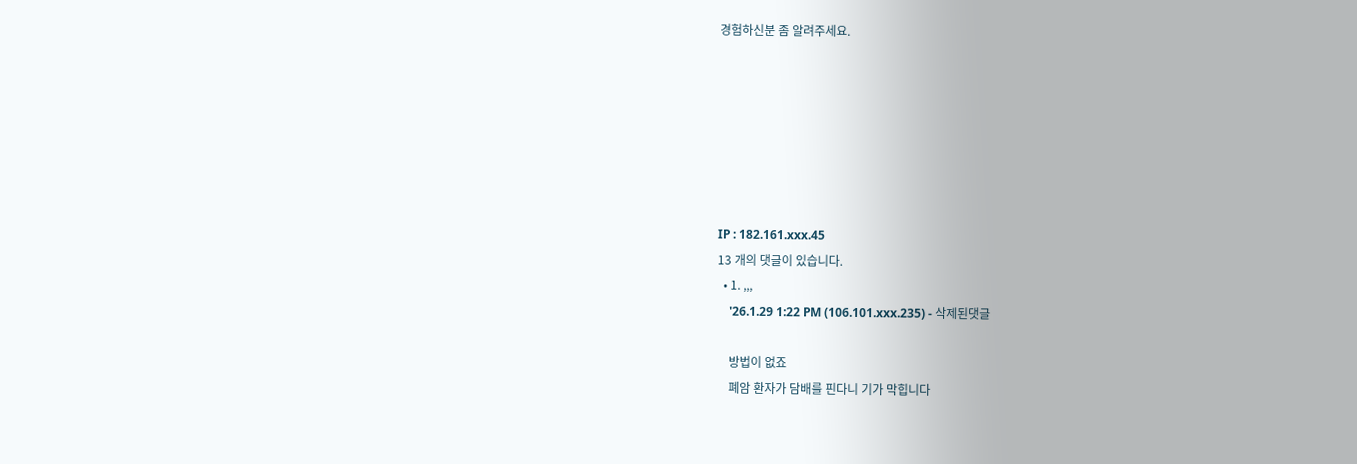경험하신분 좀 알려주세요.







IP : 182.161.xxx.45
13 개의 댓글이 있습니다.
  • 1. ,,,
    '26.1.29 1:22 PM (106.101.xxx.235) - 삭제된댓글

    방법이 없죠
    폐암 환자가 담배를 핀다니 기가 막힙니다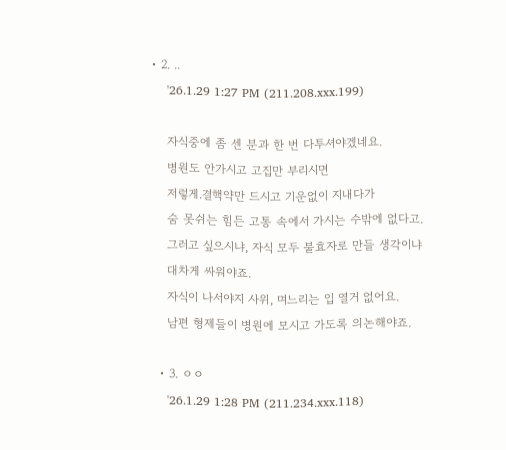• 2. ..
    '26.1.29 1:27 PM (211.208.xxx.199)

    자식중에 좀 센 분과 한 번 다투셔야겠네요.
    병원도 안가시고 고집만 부리시면
    저렇게.결핵약만 드시고 기운없이 지내다가
    숨 못쉬는 힘든 고통 속에서 가시는 수밖에 없다고.
    그러고 싶으시냐, 자식 모두 불효자로 만들 생각이냐
    대차게 싸워야죠.
    자식이 나서야지 사위, 며느리는 입 열거 없어요.
    남편 형제들이 병원에 모시고 가도록 의논해야죠.

  • 3. ㅇㅇ
    '26.1.29 1:28 PM (211.234.xxx.118)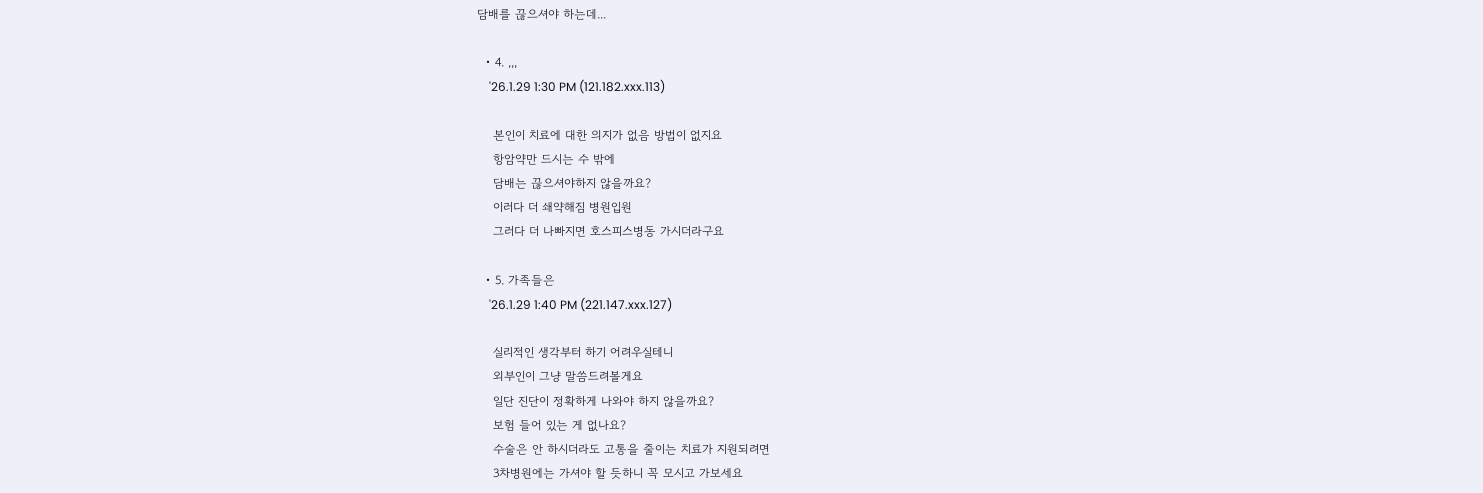담배를 끊으셔야 하는데...

  • 4. ,,,
    '26.1.29 1:30 PM (121.182.xxx.113)

    본인이 치료에 대한 의지가 없음 방법이 없지요
    항암약만 드시는 수 밖에
    담배는 끊으셔야하지 않을까요?
    이러다 더 쇄약해짐 병원입원
    그러다 더 나빠지면 호스피스병동 가시더라구요

  • 5. 가족들은
    '26.1.29 1:40 PM (221.147.xxx.127)

    실리적인 생각부터 하기 어려우실테니
    외부인이 그냥 말씀드려볼게요
    일단 진단이 정확하게 나와야 하지 않을까요?
    보험 들어 있는 게 없나요?
    수술은 안 하시더라도 고통을 줄이는 치료가 지원되려면
    3차병원에는 가셔야 할 듯하니 꼭 모시고 가보세요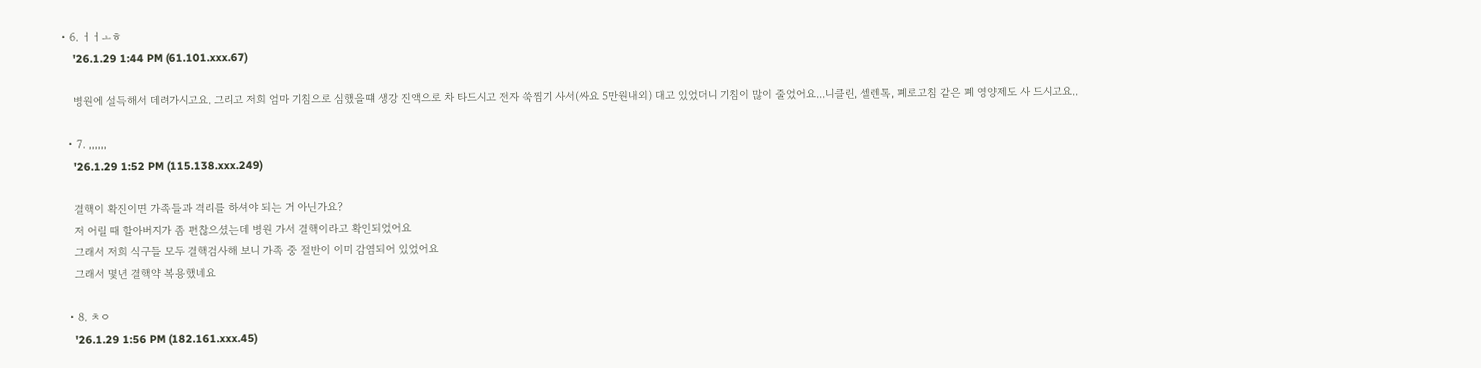• 6. ㅓㅓㅗㅎ
    '26.1.29 1:44 PM (61.101.xxx.67)

    병원에 설득해서 데려가시고요. 그리고 저희 엄마 기침으로 심했을떄 생강 진액으로 차 타드시고 전자 쑥찜기 사서(싸요 5만원내외) 대고 있었더니 기침이 많이 줄었어요...니클린, 셀렌톡, 폐로고침 같은 폐 영양제도 사 드시고요..

  • 7. ,,,,,,
    '26.1.29 1:52 PM (115.138.xxx.249)

    결핵이 확진이면 가족들과 격리를 하셔야 되는 거 아닌가요?
    저 어릴 때 할아버지가 좀 편찮으셨는데 병원 가서 결핵이라고 확인되었어요
    그래서 저희 식구들 모두 결핵검사해 보니 가족 중 절반이 이미 감염되어 있었어요
    그래서 몇년 결핵약 복용했네요

  • 8. ㅊㅇ
    '26.1.29 1:56 PM (182.161.xxx.45)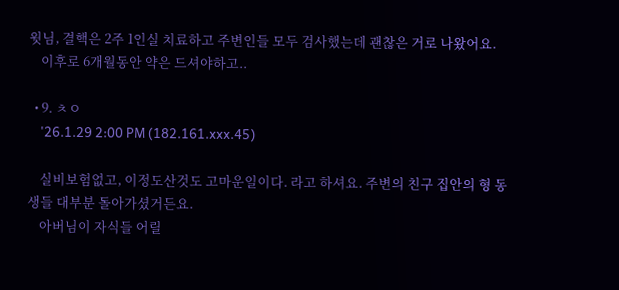윗님, 결핵은 2주 1인실 치료하고 주변인들 모두 검사했는데 괜찮은 거로 나왔어요.
    이후로 6개월동안 약은 드셔야하고..

  • 9. ㅊㅇ
    '26.1.29 2:00 PM (182.161.xxx.45)

    실비보험없고, 이정도산것도 고마운일이다. 라고 하셔요. 주변의 친구 집안의 형 동생들 대부분 돌아가셨거든요.
    아버님이 자식들 어릴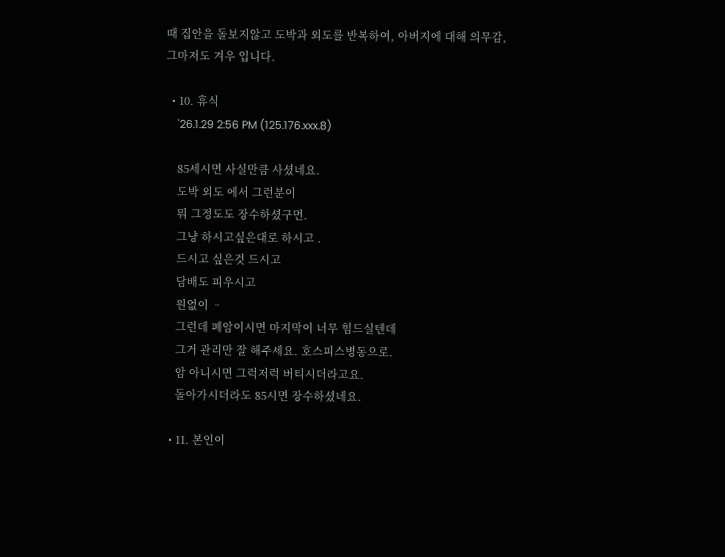때 집안을 돌보지않고 도박과 외도를 반복하여, 아버지에 대해 의무감, 그마저도 겨우 입니다.

  • 10. 휴식
    '26.1.29 2:56 PM (125.176.xxx.8)

    85세시면 사실만큼 사셨네요.
    도박 외도 에서 그런분이
    뭐 그정도도 장수하셨구먼.
    그냥 하시고싶은대로 하시고 .
    드시고 싶은것 드시고
    담배도 피우시고
    원없이 ᆢ
    그런데 폐암이시면 마지막이 너무 힘드실텐데
    그거 관리만 잘 해주세요. 호스피스병동으로.
    암 아니시면 그럭저럭 버티시더라고요.
    돌아가시더라도 85시면 장수하셨네요.

  • 11. 본인이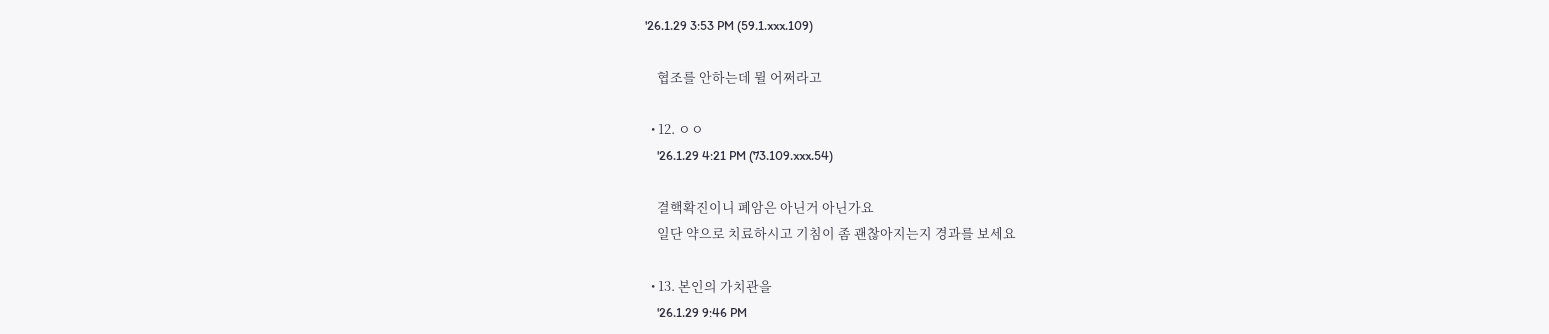'26.1.29 3:53 PM (59.1.xxx.109)

    협조를 안하는데 뮐 어쩌라고

  • 12. ㅇㅇ
    '26.1.29 4:21 PM (73.109.xxx.54)

    결핵확진이니 폐암은 아닌거 아닌가요
    일단 약으로 치료하시고 기침이 좀 괜찮아지는지 경과를 보세요

  • 13. 본인의 가치관을
    '26.1.29 9:46 PM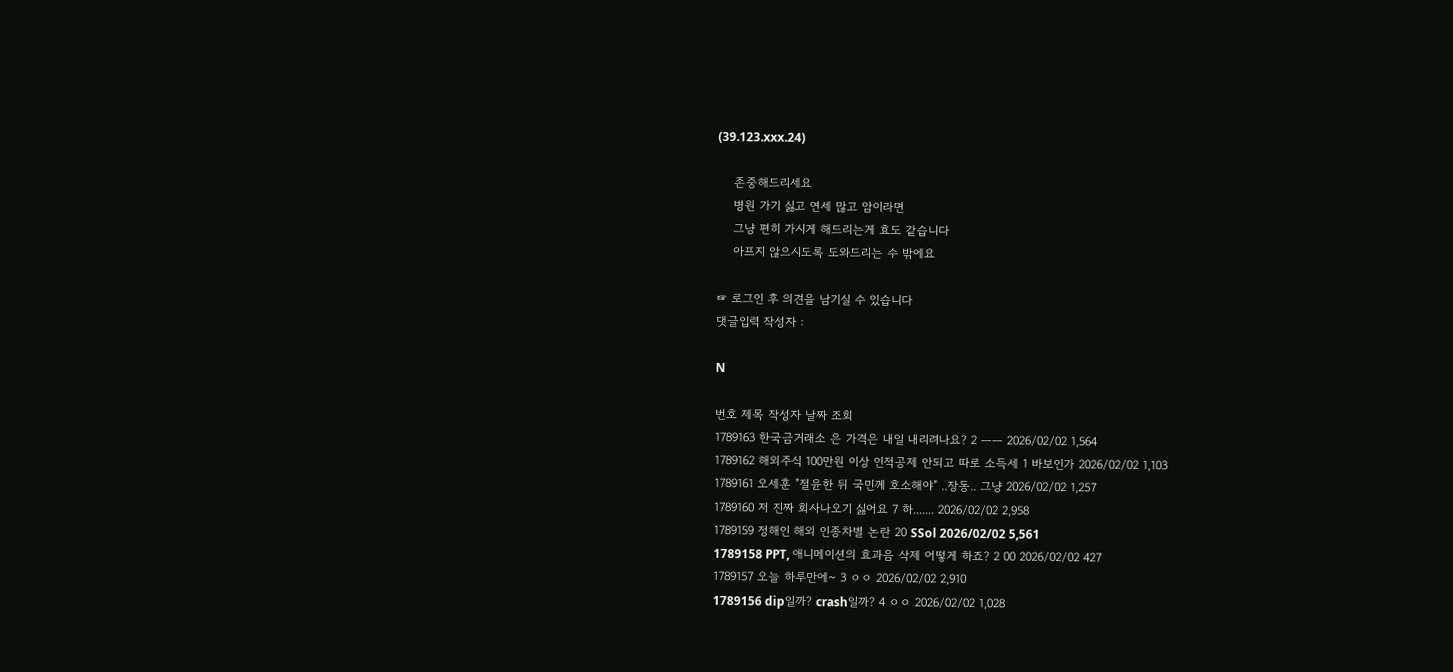(39.123.xxx.24)

    존중해드리세요
    병원 가기 싫고 연세 많고 암이라면
    그냥 편히 가시게 해드리는게 효도 같습니다
    아프지 않으시도록 도와드리는 수 밖에요

☞ 로그인 후 의견을 남기실 수 있습니다
댓글입력 작성자 :

N

번호 제목 작성자 날짜 조회
1789163 한국금거래소 은 가격은 내일 내리려나요? 2 ㅡㅡ 2026/02/02 1,564
1789162 해외주식 100만원 이상 인적공제 안되고 따로 소득세 1 바보인가 2026/02/02 1,103
1789161 오세훈 "절윤한 뒤 국민께 호소해야" ..장동.. 그냥 2026/02/02 1,257
1789160 저 진짜 회사나오기 싫어요 7 하....... 2026/02/02 2,958
1789159 정해인 해외 인종차별 논란 20 SSol 2026/02/02 5,561
1789158 PPT, 애니메이션의 효과음 삭제 어떻게 하죠? 2 00 2026/02/02 427
1789157 오늘 하루만에~ 3 ㅇㅇ 2026/02/02 2,910
1789156 dip일까? crash일까? 4 ㅇㅇ 2026/02/02 1,028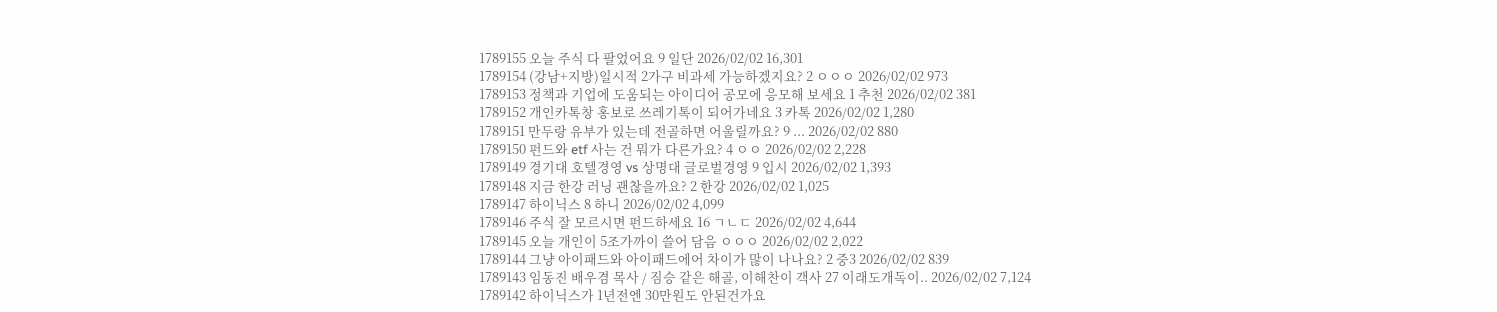1789155 오늘 주식 다 팔었어요 9 일단 2026/02/02 16,301
1789154 (강남+지방)일시적 2가구 비과세 가능하겠지요? 2 ㅇㅇㅇ 2026/02/02 973
1789153 정책과 기업에 도움되는 아이디어 공모에 응모해 보세요 1 추천 2026/02/02 381
1789152 개인카톡창 홍보로 쓰레기톡이 되어가네요 3 카톡 2026/02/02 1,280
1789151 만두랑 유부가 있는데 전골하면 어울릴까요? 9 ... 2026/02/02 880
1789150 펀드와 etf 사는 건 뭐가 다른가요? 4 ㅇㅇ 2026/02/02 2,228
1789149 경기대 호텔경영 vs 상명대 글로벌경영 9 입시 2026/02/02 1,393
1789148 지금 한강 러닝 괜찮을까요? 2 한강 2026/02/02 1,025
1789147 하이닉스 8 하니 2026/02/02 4,099
1789146 주식 잘 모르시면 펀드하세요 16 ㄱㄴㄷ 2026/02/02 4,644
1789145 오늘 개인이 5조가까이 쓸어 담음 ㅇㅇㅇ 2026/02/02 2,022
1789144 그냥 아이패드와 아이패드에어 차이가 많이 나나요? 2 중3 2026/02/02 839
1789143 임동진 배우겸 목사 / 짐승 같은 해골, 이해찬이 객사 27 이래도개독이.. 2026/02/02 7,124
1789142 하이닉스가 1년전엔 30만원도 안된건가요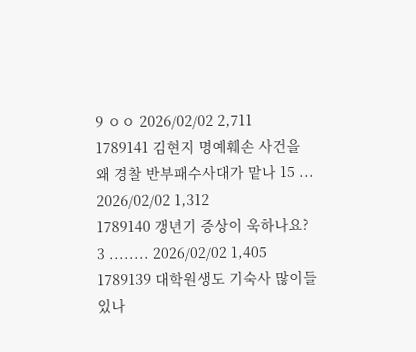9 ㅇㅇ 2026/02/02 2,711
1789141 김현지 명예훼손 사건을 왜 경찰 반부패수사대가 맡나 15 ... 2026/02/02 1,312
1789140 갱년기 증상이 욱하나요? 3 ........ 2026/02/02 1,405
1789139 대학원생도 기숙사 많이들 있나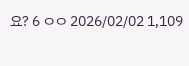요? 6 ㅇㅇ 2026/02/02 1,109